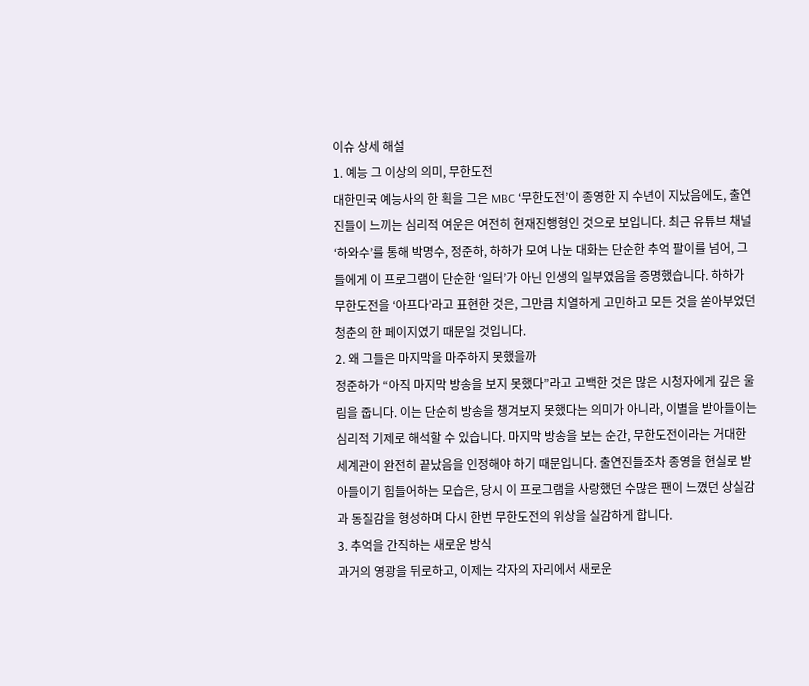이슈 상세 해설
1. 예능 그 이상의 의미, 무한도전
대한민국 예능사의 한 획을 그은 MBC ‘무한도전’이 종영한 지 수년이 지났음에도, 출연진들이 느끼는 심리적 여운은 여전히 현재진행형인 것으로 보입니다. 최근 유튜브 채널 ‘하와수’를 통해 박명수, 정준하, 하하가 모여 나눈 대화는 단순한 추억 팔이를 넘어, 그들에게 이 프로그램이 단순한 ‘일터’가 아닌 인생의 일부였음을 증명했습니다. 하하가 무한도전을 ‘아프다’라고 표현한 것은, 그만큼 치열하게 고민하고 모든 것을 쏟아부었던 청춘의 한 페이지였기 때문일 것입니다.
2. 왜 그들은 마지막을 마주하지 못했을까
정준하가 “아직 마지막 방송을 보지 못했다”라고 고백한 것은 많은 시청자에게 깊은 울림을 줍니다. 이는 단순히 방송을 챙겨보지 못했다는 의미가 아니라, 이별을 받아들이는 심리적 기제로 해석할 수 있습니다. 마지막 방송을 보는 순간, 무한도전이라는 거대한 세계관이 완전히 끝났음을 인정해야 하기 때문입니다. 출연진들조차 종영을 현실로 받아들이기 힘들어하는 모습은, 당시 이 프로그램을 사랑했던 수많은 팬이 느꼈던 상실감과 동질감을 형성하며 다시 한번 무한도전의 위상을 실감하게 합니다.
3. 추억을 간직하는 새로운 방식
과거의 영광을 뒤로하고, 이제는 각자의 자리에서 새로운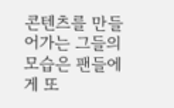콘텐츠를 만들어가는 그들의 모습은 팬들에게 또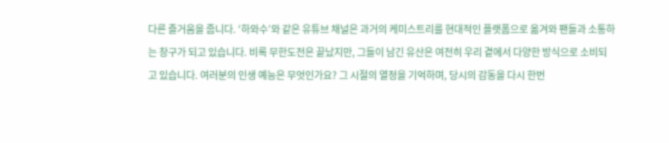다른 즐거움을 줍니다. ‘하와수’와 같은 유튜브 채널은 과거의 케미스트리를 현대적인 플랫폼으로 옮겨와 팬들과 소통하는 창구가 되고 있습니다. 비록 무한도전은 끝났지만, 그들이 남긴 유산은 여전히 우리 곁에서 다양한 방식으로 소비되고 있습니다. 여러분의 인생 예능은 무엇인가요? 그 시절의 열정을 기억하며, 당시의 감동을 다시 한번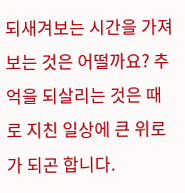되새겨보는 시간을 가져보는 것은 어떨까요? 추억을 되살리는 것은 때로 지친 일상에 큰 위로가 되곤 합니다.